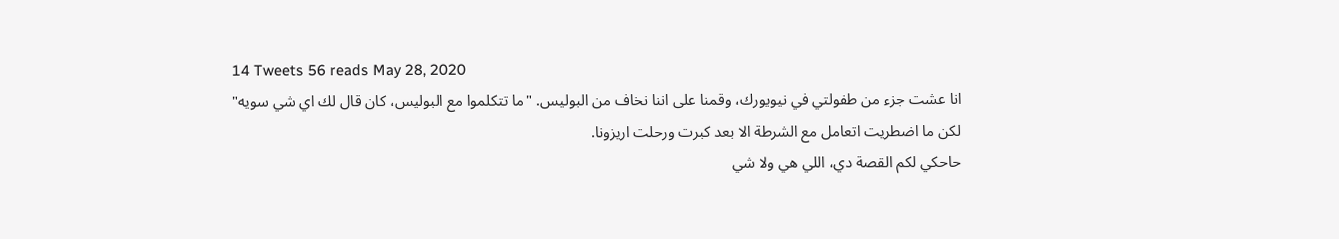14 Tweets 56 reads May 28, 2020
انا عشت جزء من طفولتي في نيويورك، وقمنا على اننا نخاف من البوليس. "ما تتكلموا مع البوليس، كان قال لك اي شي سويه"
لكن ما اضطريت اتعامل مع الشرطة الا بعد كبرت ورحلت اريزونا.
حاحكي لكم القصة دي، اللي هي ولا شي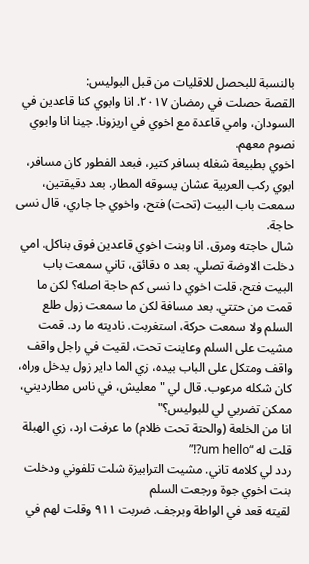بالنسبة للبحصل للاقليات من قبل البوليس:
القصة حصلت في رمضان ٢٠١٧. انا وابوي كنا قاعدين في السودان، وامي قاعدة مع اخوي في اريزونا. جينا انا وابوي نصوم معهم.
اخوي بطبيعة شغله بسافر كتير، فبعد الفطور كان مسافر، ابوي ركب العربية عشان يسوقه المطار. بعد دقيقتين، سمعت باب البيت (تحت) فتح، واخوي جا جاري، قال نسى حاجة.
شال حاجته ومرق. انا وبنت اخوي قاعدين فوق بناكل. امي دخلت الاوضة تصلي. بعد ٥ دقائق، تاني سمعت باب البيت فتح، قلت اخوي دا نسى كم حاجة اصله؟ لكن ما قمت من حتتي. بعد مسافة لكن ما سمعت زول طلع السلم ولا سمعت حركة، استغربت. ناديته ما رد. قمت مشيت على السلم وعاينت تحت، لقيت في راجل واقف
واقف ومتكل على الباب بيده، زي الما داير زول يدخل وراه، كان شكله مرعوب. قال لي "معليش، في ناس مطارديني، ممكن تضربي لي للبوليس؟"
انا من الخلعة (والحتة تحت ظلام) ما عرفت ارد، زي الهبلة قلت له “um hello?!”
ردد لي كلامه تاني. مشيت الترابيزة شلت تلفوني ودخلت بنت اخوي جوة ورجعت السلم
لقيته قعد في الواطة وبرجف. ضربت ٩١١ وقلت لهم في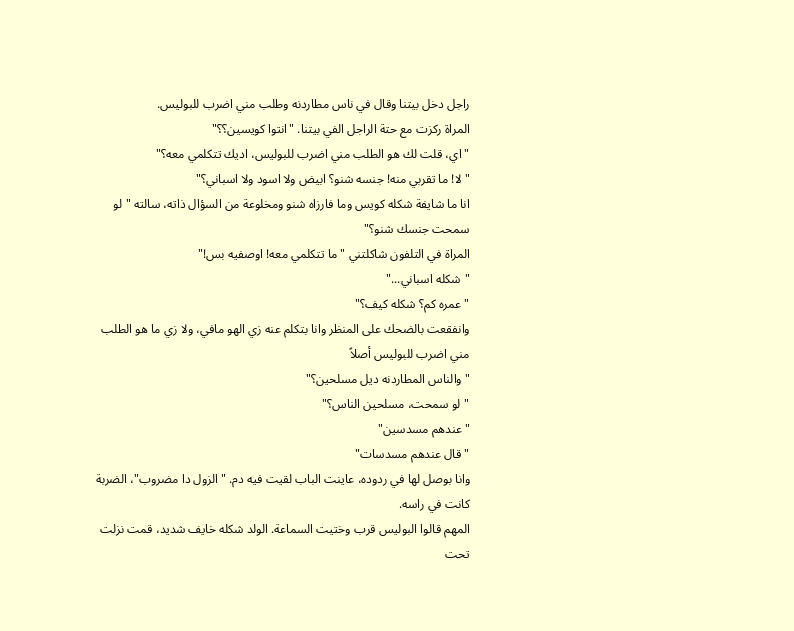راجل دخل بيتنا وقال في ناس مطاردنه وطلب مني اضرب للبوليس.
المراة ركزت مع حتة الراجل الفي بيتنا. "انتوا كويسين؟؟"
"اي، قلت لك هو الطلب مني اضرب للبوليس، اديك تتكلمي معه؟"
"لا! ما تقربي منه! جنسه شنو؟ ابيض ولا اسود ولا اسباني؟"
انا ما شايفة شكله كويس وما فارزاه شنو ومخلوعة من السؤال ذاته، سالته "لو سمحت جنسك شنو؟"
المراة في التلفون شاكلتني "ما تتكلمي معه! اوصفيه بس!"
"شكله اسباني..."
"عمره كم؟ شكله كيف؟"
وانفقعت بالضحك على المنظر وانا بتكلم عنه زي الهو مافي، ولا زي ما هو الطلب مني اضرب للبوليس أصلاً
"والناس المطاردنه ديل مسلحين؟"
"لو سمحت، مسلحين الناس؟"
"عندهم مسدسين"
"قال عندهم مسدسات"
وانا بوصل لها في ردوده، عاينت الباب لقيت فيه دم. "الزول دا مضروب"، الضربة كانت في راسه.
المهم قالوا البوليس قرب وختيت السماعة. الولد شكله خايف شديد، قمت نزلت تحت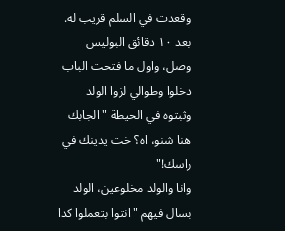وقعدت في السلم قريب له.
بعد ١٠ دقائق البوليس وصل، واول ما فتحت الباب دخلوا وطوالي لزوا الولد وثبتوه في الحيطة "الجابك هنا شنو، اه؟ خت يدينك في راسك!"
وانا والولد مخلوعين، الولد بسال فيهم "انتوا بتعملوا كدا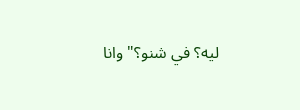ليه؟ في شنو؟" وانا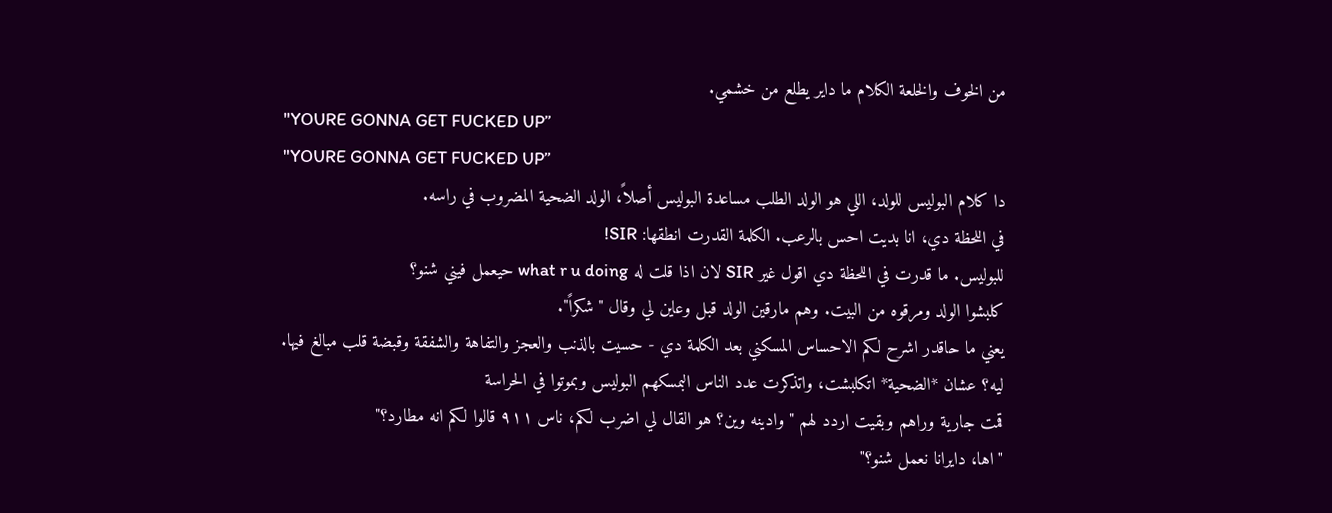من الخوف والخلعة الكلام ما داير يطلع من خشمي.
"YOURE GONNA GET FUCKED UP”
"YOURE GONNA GET FUCKED UP”
دا كلام البوليس للولد، اللي هو الولد الطلب مساعدة البوليس أصلاً، الولد الضحية المضروب في راسه.
في اللحظة دي، انا بديت احس بالرعب. الكلمة القدرت انطقها: SIR!
للبوليس. ما قدرت في اللحظة دي اقول غير SIR لان اذا قلت له what r u doing حيعمل فيني شنو؟
كلبشوا الولد ومرقوه من البيت. وهم مارقين الولد قبل وعاين لي وقال "شكراً".
يعني ما حاقدر اشرح لكم الاحساس المسكني بعد الكلمة دي - حسيت بالذنب والعجز والتفاهة والشفقة وقبضة قلب مبالغ فيها.
ليه؟ عشان *الضحية* اتكلبشت، واتذكرت عدد الناس البمسكهم البوليس وبموتوا في الحراسة
قمت جارية وراهم وبقيت اردد لهم "وادينه وين؟ هو القال لي اضرب لكم، ناس ٩١١ قالوا لكم انه مطارد؟"
"اها، دايرانا نعمل شنو؟"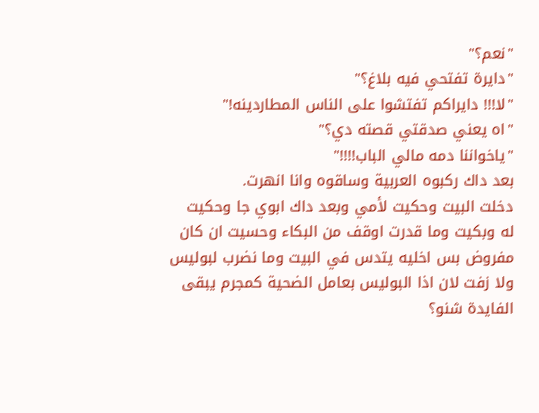"نعم؟"
"دايرة تفتحي فيه بلاغ؟"
"لا!!! دايراكم تفتشوا على الناس المطاردينه!"
"اه يعني صدقتي قصته دي؟"
"ياخواننا دمه مالي الباب!!!!"
بعد داك ركبوه العربية وساقوه وانا انهرت.
دخلت البيت وحكيت لأمي وبعد داك ابوي جا وحكيت له وبكيت وما قدرت اوقف من البكاء وحسيت ان كان مفروض بس اخليه يتدس في البيت وما نضرب لبوليس ولا زفت لان اذا البوليس بعامل الضحية كمجرم يبقى الفايدة شنو؟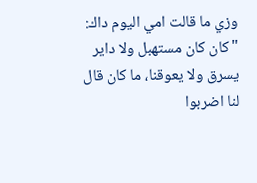وزي ما قالت امي اليوم داك: "كان كان مستهبل ولا داير يسرق ولا يعوقنا، ما كان قال لنا اضربوا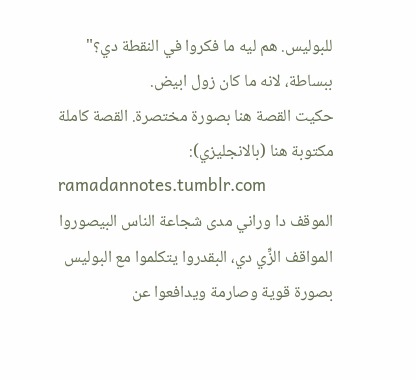للبوليس. هم ليه ما فكروا في النقطة دي؟"
ببساطة، لانه ما كان زول ابيض.
حكيت القصة هنا بصورة مختصرة. القصة كاملة مكتوبة هنا (بالانجليزي):
ramadannotes.tumblr.com
الموقف دا وراني مدى شجاعة الناس البيصوروا المواقف الزِّي دي، البقدروا يتكلموا مع البوليس بصورة قوية وصارمة ويدافعوا عن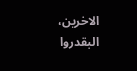الاخرين، البقدروا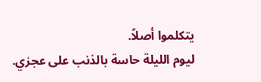يتكلموا أصلاً.
ليوم الليلة حاسة بالذنب على عجزي.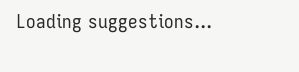Loading suggestions...